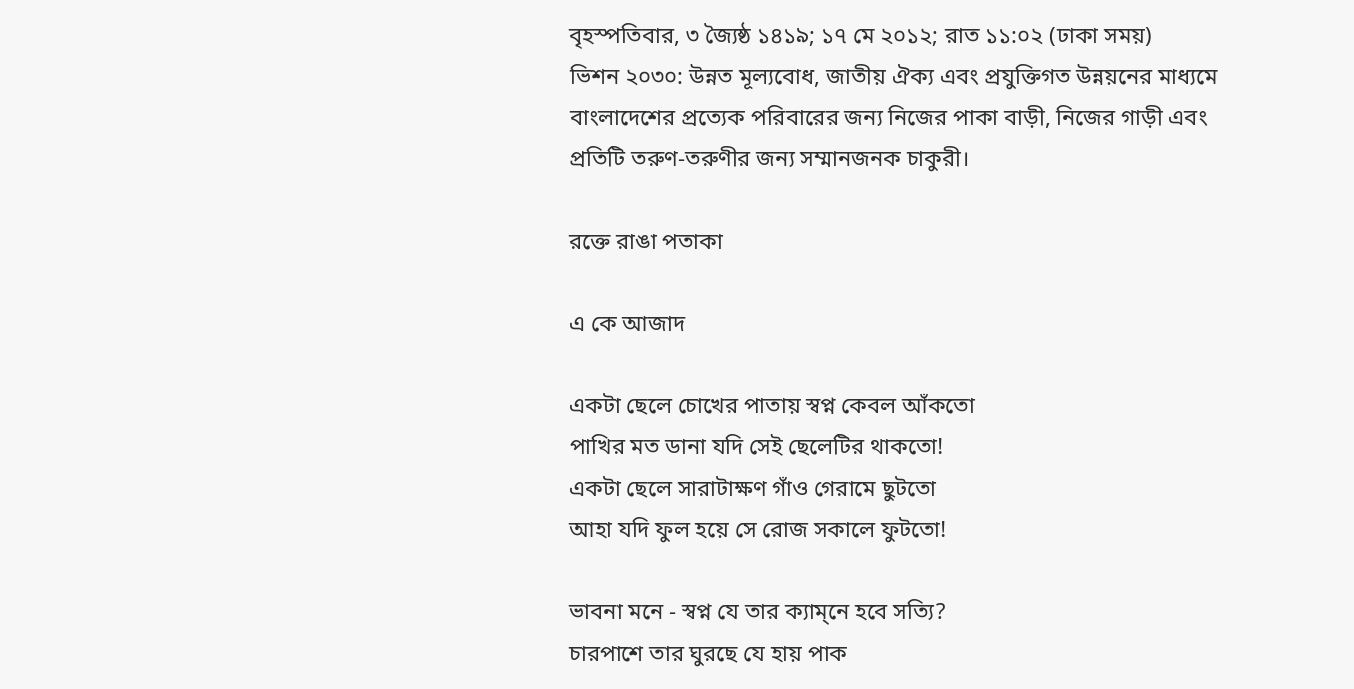বৃহস্পতিবার, ৩ জ্যৈষ্ঠ ১৪১৯; ১৭ মে ২০১২; রাত ১১:০২ (ঢাকা সময়)
ভিশন ২০৩০: উন্নত মূল্যবোধ, জাতীয় ঐক্য এবং প্রযুক্তিগত উন্নয়নের মাধ্যমে বাংলাদেশের প্রত্যেক পরিবারের জন্য নিজের পাকা বাড়ী, নিজের গাড়ী এবং প্রতিটি তরুণ-তরুণীর জন্য সম্মানজনক চাকুরী।

রক্তে রাঙা পতাকা

এ কে আজাদ

একটা ছেলে চোখের পাতায় স্বপ্ন কেবল আঁকতো
পাখির মত ডানা যদি সেই ছেলেটির থাকতো!
একটা ছেলে সারাটাক্ষণ গাঁও গেরামে ছুটতো
আহা যদি ফুল হয়ে সে রোজ সকালে ফুটতো!

ভাবনা মনে - স্বপ্ন যে তার ক্যাম্‌নে হবে সত্যি?
চারপাশে তার ঘুরছে যে হায় পাক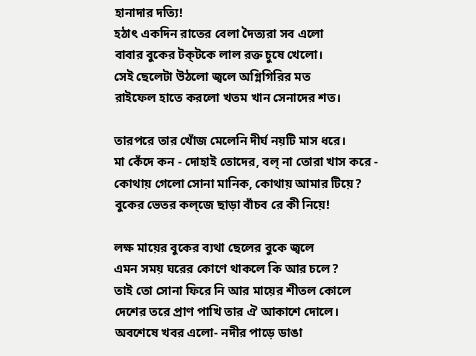হানাদার দত্যি!
হঠাৎ একদিন রাতের বেলা দৈত্যরা সব এলো
বাবার বুকের টক্‌টকে লাল রক্ত চুষে খেলো।
সেই ছেলেটা উঠলো জ্বলে অগ্নিগিরির মত
রাইফেল হাতে করলো খতম খান সেনাদের শত।

তারপরে তার খোঁজ মেলেনি দীর্ঘ নয়টি মাস ধরে।
মা কেঁদে কন - দোহাই তোদের, বল্ না তোরা খাস করে -
কোথায় গেলো সোনা মানিক, কোথায় আমার টিয়ে?
বুকের ভেতর কল্‌জে ছাড়া বাঁচব রে কী নিয়ে!

লক্ষ মায়ের বুকের ব্যথা ছেলের বুকে জ্বলে
এমন সময় ঘরের কোণে থাকলে কি আর চলে?
তাই তো সোনা ফিরে নি আর মায়ের শীতল কোলে
দেশের তরে প্রাণ পাখি তার ঐ আকাশে দোলে।
অবশেষে খবর এলো- নদীর পাড়ে ডাঙা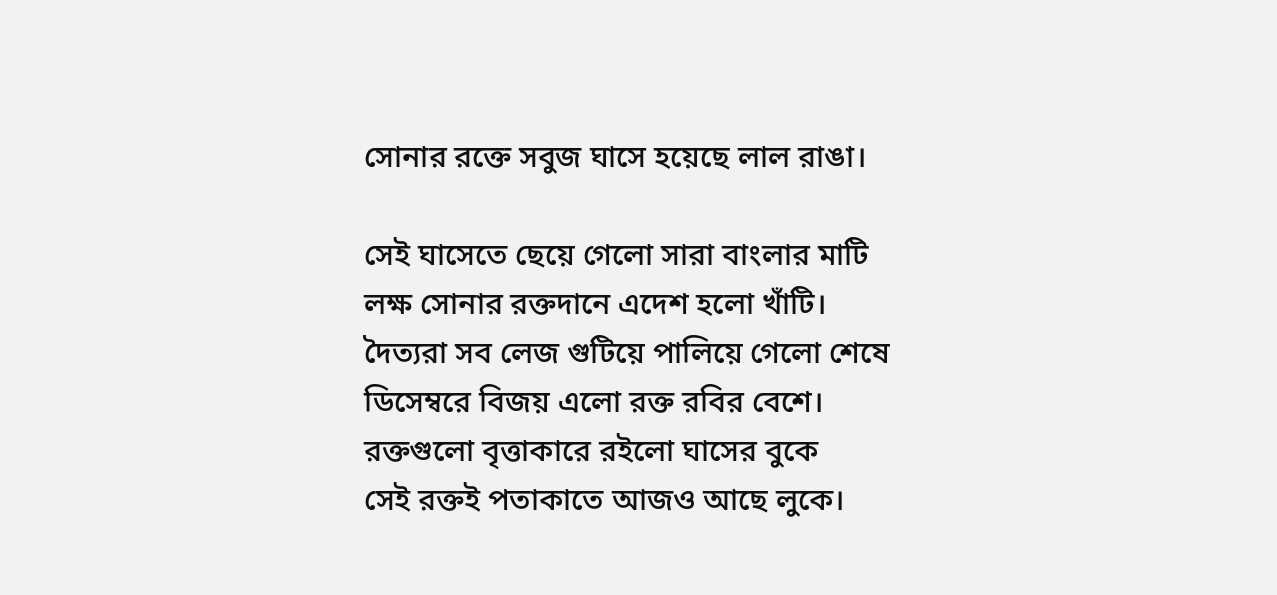সোনার রক্তে সবুজ ঘাসে হয়েছে লাল রাঙা।

সেই ঘাসেতে ছেয়ে গেলো সারা বাংলার মাটি
লক্ষ সোনার রক্তদানে এদেশ হলো খাঁটি।
দৈত্যরা সব লেজ গুটিয়ে পালিয়ে গেলো শেষে
ডিসেম্বরে বিজয় এলো রক্ত রবির বেশে।
রক্তগুলো বৃত্তাকারে রইলো ঘাসের বুকে
সেই রক্তই পতাকাতে আজও আছে লুকে।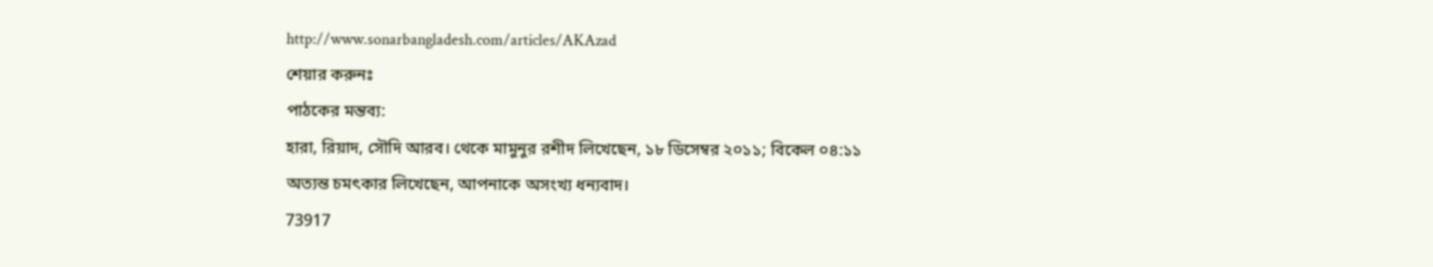http://www.sonarbangladesh.com/articles/AKAzad
শেয়ার করুনঃ
পাঠকের মন্তব্য:
হারা, রিয়াদ, সৌদি আরব। থেকে মামুনুর রশীদ লিখেছেন, ১৮ ডিসেম্বর ২০১১; বিকেল ০৪:১১
অত্যন্ত চমৎকার লিখেছেন, আপনাকে অসংখ্য ধন্যবাদ।
73917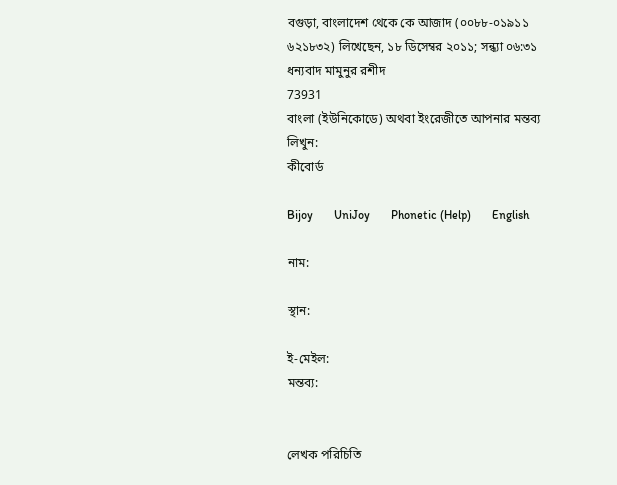বগুড়া, বাংলাদেশ থেকে কে আজাদ (০০৮৮-০১৯১১ ৬২১৮৩২) লিখেছেন, ১৮ ডিসেম্বর ২০১১; সন্ধ্যা ০৬:৩১
ধন্যবাদ মামুনুর রশীদ
73931
বাংলা (ইউনিকোডে) অথবা ইংরেজীতে আপনার মন্তব্য লিখুন:
কীবোর্ড

Bijoy       UniJoy       Phonetic (Help)       English

নাম:

স্থান:

ই-মেইল:
মন্তব্য:


লেখক পরিচিতি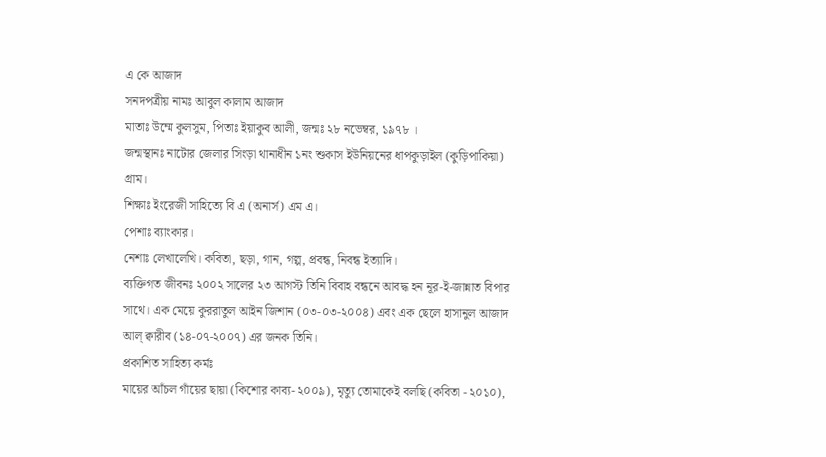এ কে আজাদ
সনদপত্রীয় নামঃ আবুল কালাম আজাদ
মাতাঃ উম্মে কুলসুম, পিতাঃ ইয়াকুব আলী, জন্মঃ ২৮ নভেম্বর, ১৯৭৮ ।
জন্মস্থানঃ নাটোর জেলার সিংড়া থানাধীন ১নং শুকাস ইউনিয়নের ধাপকুড়াইল (কুড়িপাকিয়া) গ্রাম।
শিক্ষাঃ ইংরেজী সাহিত্যে বি এ (অনার্স) এম এ।
পেশাঃ ব্যাংকার।
নেশাঃ লেখালেখি। কবিতা, ছড়া, গান, গল্প, প্রবন্ধ, নিবন্ধ ইত্যাদি।
ব্যক্তিগত জীবনঃ ২০০২ সালের ২৩ আগস্ট তিনি বিবাহ বন্ধনে আবদ্ধ হন নূর-ই-জান্নাত বিপার সাথে। এক মেয়ে কুররাতুল আইন জিশান (০৩-০৩-২০০৪) এবং এক ছেলে হাসানুল আজাদ আল্ ক্বারীব (১৪-০৭-২০০৭) এর জনক তিনি।
প্রকাশিত সাহিত্য কর্মঃ
মায়ের আঁচল গাঁয়ের ছায়া (কিশোর কাব্য- ২০০৯), মৃত্যু তোমাকেই বলছি (কবিতা - ২০১০),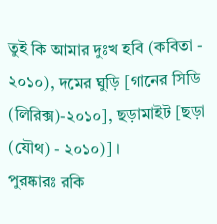তুই কি আমার দুঃখ হবি (কবিতা - ২০১০), দমের ঘুড়ি [গানের সিডি (লিরিক্স)-২০১০], ছড়ামাইট [ছড়া (যৌথ) - ২০১০)] ।
পুরষ্কারঃ রকি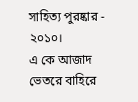সাহিত্য পুরষ্কার - ২০১০।
এ কে আজাদ ভেতরে বাহিরে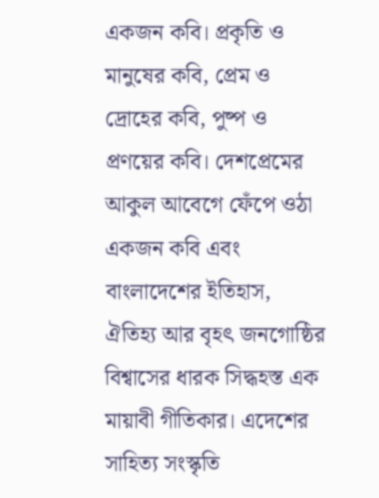একজন কবি। প্রকৃতি ও মানুষের কবি, প্রেম ও দ্রোহের কবি, পুষ্প ও প্রণয়ের কবি। দেশপ্রেমের আকুল আবেগে ফেঁপে ওঠা একজন কবি এবং বাংলাদেশের ইতিহাস, ঐতিহ্য আর বৃহৎ জনগোষ্ঠির বিশ্বাসের ধারক সিদ্ধহস্ত এক মায়াবী গীতিকার। এদেশের সাহিত্য সংস্কৃতি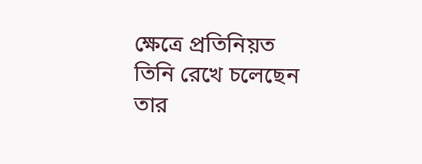ক্ষেত্রে প্রতিনিয়ত তিনি রেখে চলেছেন তার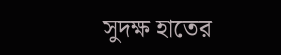সুদক্ষ হাতের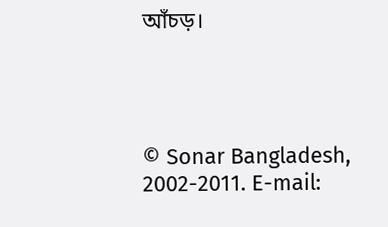আঁচড়।




© Sonar Bangladesh, 2002-2011. E-mail: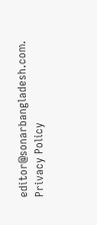editor@sonarbangladesh.com. Privacy Policy